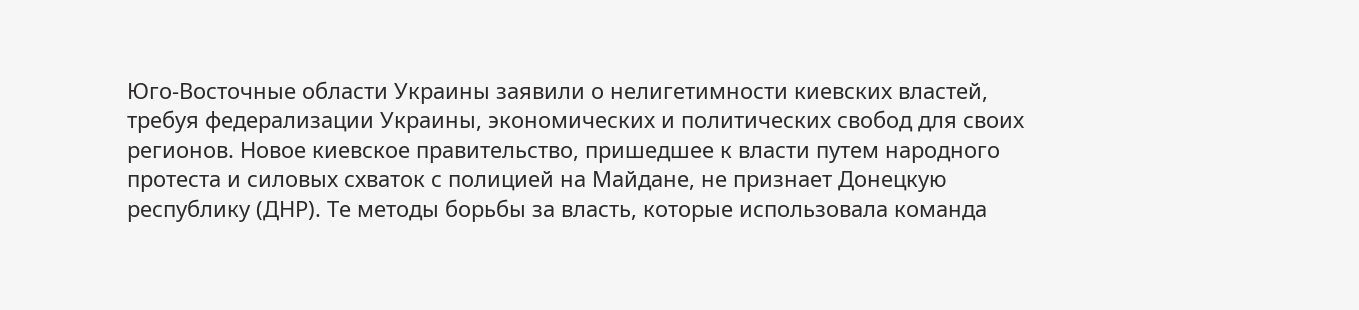Юго-Восточные области Украины заявили о нелигетимности киевских властей, требуя федерализации Украины, экономических и политических свобод для своих регионов. Новое киевское правительство, пришедшее к власти путем народного протеста и силовых схваток с полицией на Майдане, не признает Донецкую республику (ДНР). Те методы борьбы за власть, которые использовала команда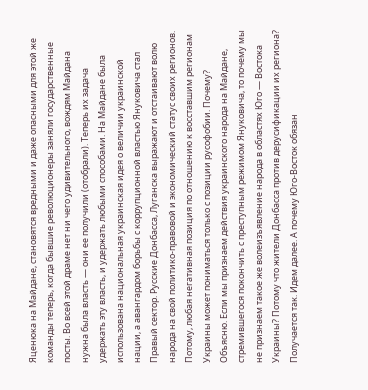Яценюка на Майдане, становятся вредными и даже опасными для этой же команды теперь, когда бывшие революционеры заняли государственные посты. Во всей этой драме нет ни чего удивительного, вождям Майдана нужна была власть — они ее получили (отобрали). Теперь их задача удержать эту власть, и удержать любыми способами. На Майдане была использована национальная украинская идея о величии украинской нации, а авангардом борьбы с коррупционной властью Януковича стал Правый сектор. Русские Донбасса, Луганска выражают и отстаивают волю народа на свой политико-правовой и экономический статус своих регионов. Потому, любая негативная позиция по отношению к восставшим регионам Украины может пониматься только с позиции русофобии. Почему? Объясню. Если мы признаем действия украинского народа на Майдане, стремившегося покончить с преступным режимом Януковича, то почему мы не признаем такое же волеизъявление народа в областях Юго — Востока Украины? Потому что жители Донбасса против дерусификации их региона? Получается так. Идем далее. А почему Юго-Восток обязан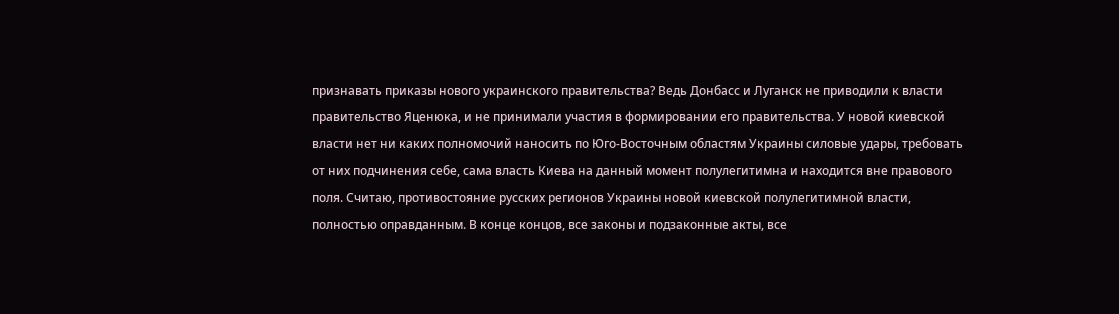признавать приказы нового украинского правительства? Ведь Донбасс и Луганск не приводили к власти правительство Яценюка, и не принимали участия в формировании его правительства. У новой киевской власти нет ни каких полномочий наносить по Юго-Восточным областям Украины силовые удары, требовать от них подчинения себе, сама власть Киева на данный момент полулегитимна и находится вне правового поля. Считаю, противостояние русских регионов Украины новой киевской полулегитимной власти, полностью оправданным. В конце концов, все законы и подзаконные акты, все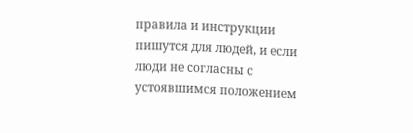правила и инструкции пишутся для людей, и если люди не согласны с устоявшимся положением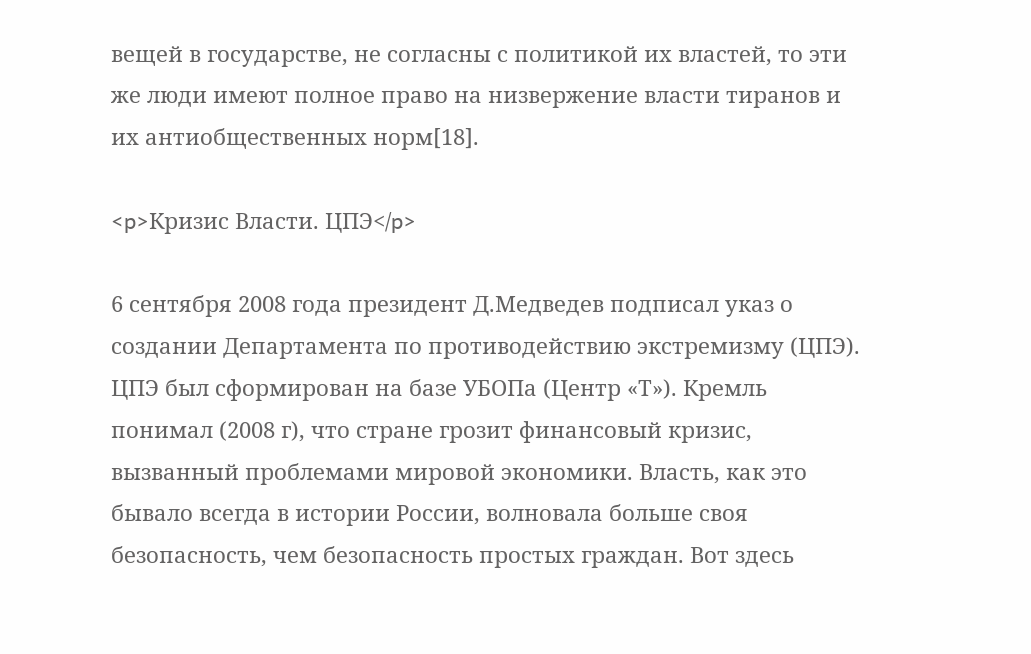вещей в государстве, не согласны с политикой их властей, то эти же люди имеют полное право на низвержение власти тиранов и их антиобщественных норм[18].

<p>Кризис Власти. ЦПЭ</p>

6 сентября 2008 года президент Д.Медведев подписал указ о создании Департамента по противодействию экстремизму (ЦПЭ). ЦПЭ был сформирован на базе УБОПа (Центр «Т»). Кремль понимал (2008 г), что стране грозит финансовый кризис, вызванный проблемами мировой экономики. Власть, как это бывало всегда в истории России, волновала больше своя безопасность, чем безопасность простых граждан. Вот здесь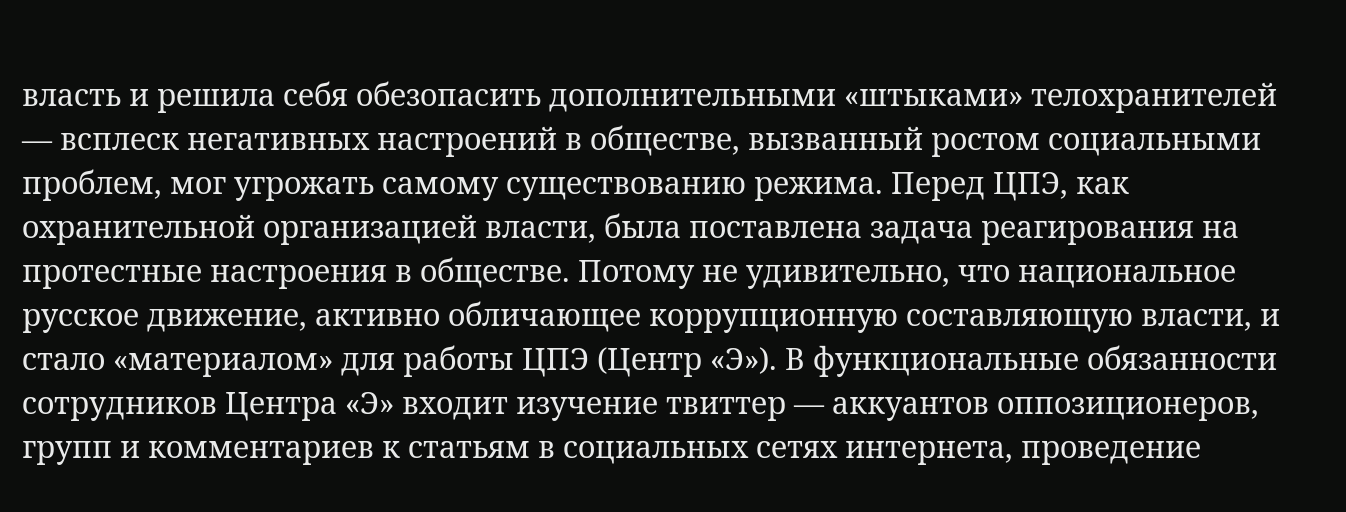власть и решила себя обезопасить дополнительными «штыками» телохранителей — всплеск негативных настроений в обществе, вызванный ростом социальными проблем, мог угрожать самому существованию режима. Перед ЦПЭ, как охранительной организацией власти, была поставлена задача реагирования на протестные настроения в обществе. Потому не удивительно, что национальное русское движение, активно обличающее коррупционную составляющую власти, и стало «материалом» для работы ЦПЭ (Центр «Э»). В функциональные обязанности сотрудников Центра «Э» входит изучение твиттер — аккуантов оппозиционеров, групп и комментариев к статьям в социальных сетях интернета, проведение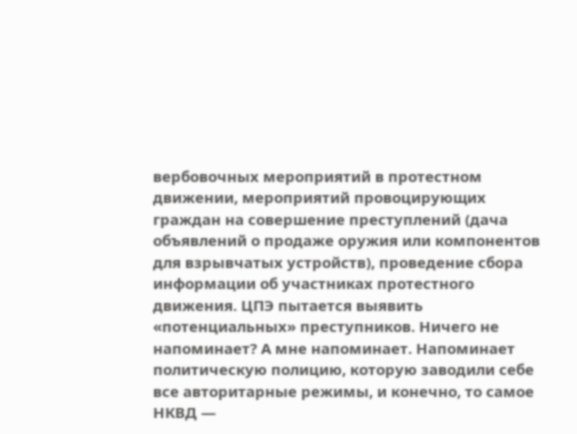вербовочных мероприятий в протестном движении, мероприятий провоцирующих граждан на совершение преступлений (дача объявлений о продаже оружия или компонентов для взрывчатых устройств), проведение сбора информации об участниках протестного движения. ЦПЭ пытается выявить «потенциальных» преступников. Ничего не напоминает? А мне напоминает. Напоминает политическую полицию, которую заводили себе все авторитарные режимы, и конечно, то самое НКВД —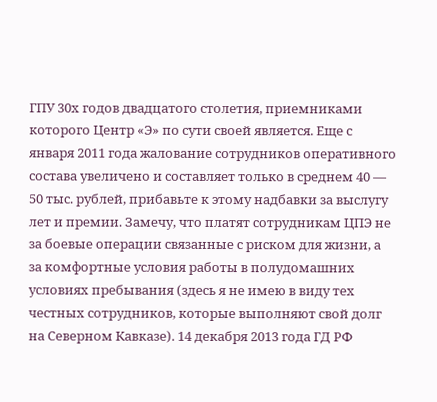ГПУ 30х годов двадцатого столетия, приемниками которого Центр «Э» по сути своей является. Еще с января 2011 года жалование сотрудников оперативного состава увеличено и составляет только в среднем 40 — 50 тыс. рублей, прибавьте к этому надбавки за выслугу лет и премии. Замечу, что платят сотрудникам ЦПЭ не за боевые операции связанные с риском для жизни, а за комфортные условия работы в полудомашних условиях пребывания (здесь я не имею в виду тех честных сотрудников, которые выполняют свой долг на Северном Кавказе). 14 декабря 2013 года ГД РФ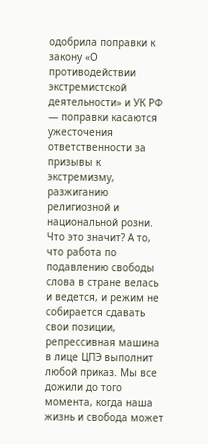одобрила поправки к закону «О противодействии экстремистской деятельности» и УК РФ — поправки касаются ужесточения ответственности за призывы к экстремизму, разжиганию религиозной и национальной розни. Что это значит? А то, что работа по подавлению свободы слова в стране велась и ведется, и режим не собирается сдавать свои позиции, репрессивная машина в лице ЦПЭ выполнит любой приказ. Мы все дожили до того момента, когда наша жизнь и свобода может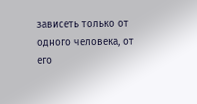зависеть только от одного человека, от его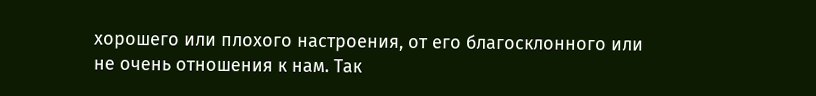хорошего или плохого настроения, от его благосклонного или не очень отношения к нам. Так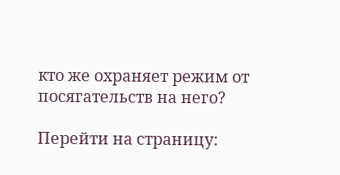кто же охраняет режим от посягательств на него?

Перейти на страницу: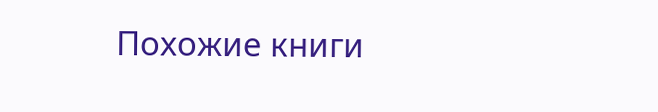Похожие книги